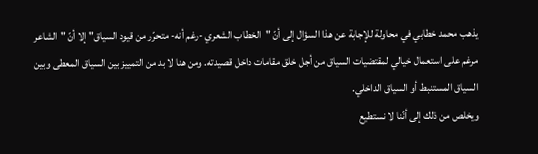يذهب محمد خطابي في محاولة للإجابة عن هذا السؤال إلى أنّ "الخطاب الشعري -رغم أنه- متحرّر من قيود السياق" إلا أنّ "الشاعر مرغم على استعمال خيالي لمقتضيات السياق من أجل خلق مقامات داخل قصيدته. ومن هنا لا بد من التمييز بين السياق المعطى وبين السياق المستنبط أو السياق الداخلي.
ويخلص من ذلك إلى أنّنا لا نستطيع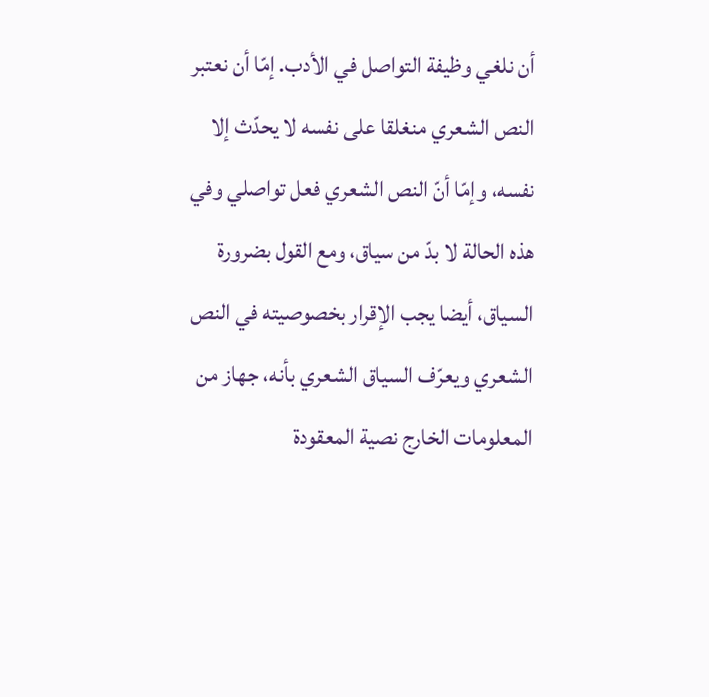أن نلغي وظيفة التواصل في الأدب. إمّا أن نعتبر النص الشعري منغلقا على نفسه لا يحدّث إلا نفسه، وإمّا أنّ النص الشعري فعل تواصلي وفي هذه الحالة لا بدّ من سياق، ومع القول بضرورة السياق، أيضا يجب الإقرار بخصوصيته في النص الشعري ويعرّف السياق الشعري بأنه، جهاز من المعلومات الخارج نصية المعقودة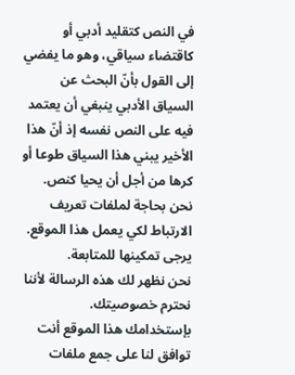في النص كتقليد أدبي أو كاقتضاء سياقي، وهو ما يفضي إلى القول بأنّ البحث عن السياق الأدبي ينبغي أن يعتمد فيه على النص نفسه إذ أنّ هذا الأخير يبني هذا السياق طوعا أو كرها من أجل أن يحيا كنص.
نحن بحاجة لملفات تعريف الارتباط لكي يعمل هذا الموقع. يرجى تمكينها للمتابعة.
نحن نظهر لك هذه الرسالة لأننا نحترم خصوصيتك.
بإستخدامك هذا الموقع أنت توافق لنا على جمع ملفات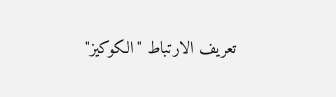تعريف الارتباط "الكوكيز"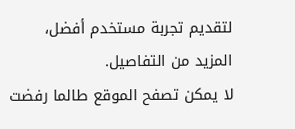لتقديم تجربة مستخدم أفضل،
المزيد من التفاصيل.
لا يمكن تصفح الموقع طالما رفضت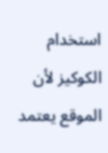استخدام الكوكيز لأن الموقع يعتمد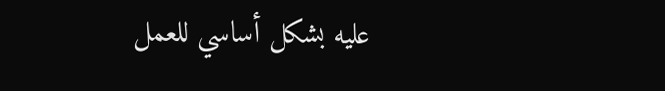عليه بشكل أساسي للعمل